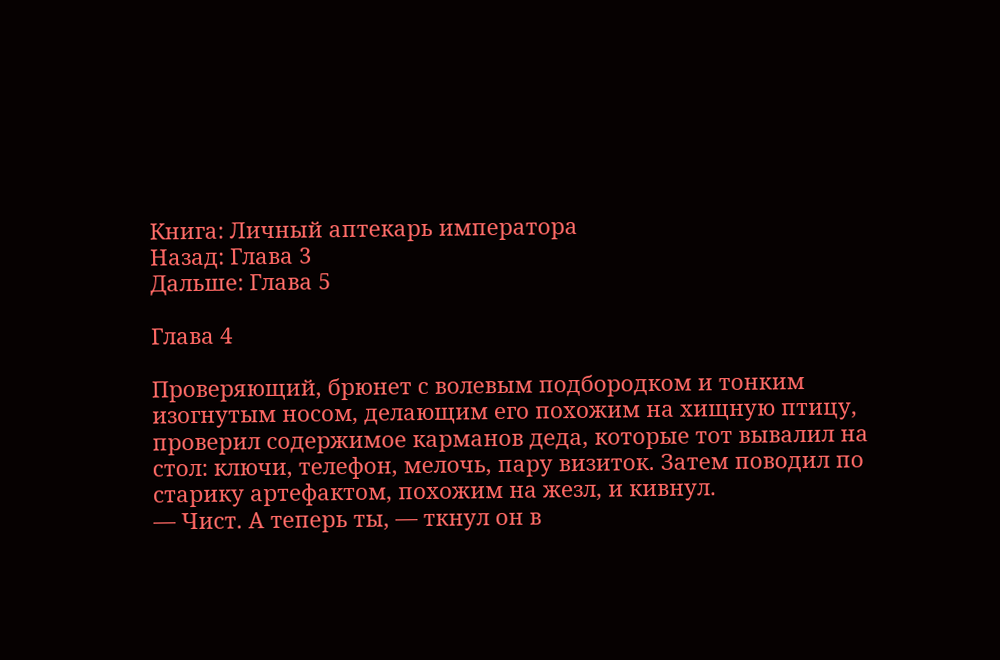Книга: Личный аптекарь императора
Назад: Глава 3
Дальше: Глава 5

Глава 4

Проверяющий, брюнет с волевым подбородком и тонким изогнутым носом, делающим его похожим на хищную птицу, проверил содержимое карманов деда, которые тот вывалил на стол: ключи, телефон, мелочь, пару визиток. Затем поводил по старику артефактом, похожим на жезл, и кивнул.
— Чист. А теперь ты, — ткнул он в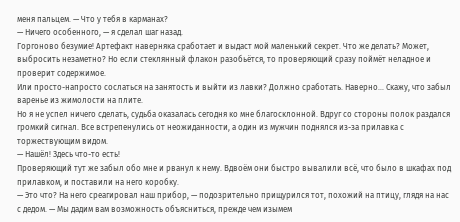меня пальцем. — Что у тебя в карманах?
— Ничего особенного, — я сделал шаг назад.
Горгоново безумие! Артефакт наверняка сработает и выдаст мой маленький секрет. Что же делать? Может, выбросить незаметно? Но если стеклянный флакон разобьётся, то проверяющий сразу поймёт неладное и проверит содержимое.
Или просто-напросто сослаться на занятость и выйти из лавки? Должно сработать. Наверно… Скажу, что забыл варенье из жимолости на плите.
Но я не успел ничего сделать, судьба оказалась сегодня ко мне благосклонной. Вдруг со стороны полок раздался громкий сигнал. Все встрепенулись от неожиданности, а один из мужчин поднялся из-за прилавка с торжествующим видом.
— Нашёл! Здесь что-то есть!
Проверяющий тут же забыл обо мне и рванул к нему. Вдвоём они быстро вывалили всё, что было в шкафах под прилавком, и поставили на него коробку.
— Это что? На него среагировал наш прибор, — подозрительно прищурился тот, похожий на птицу, глядя на нас с дедом. — Мы дадим вам возможность объясниться, прежде чем изымем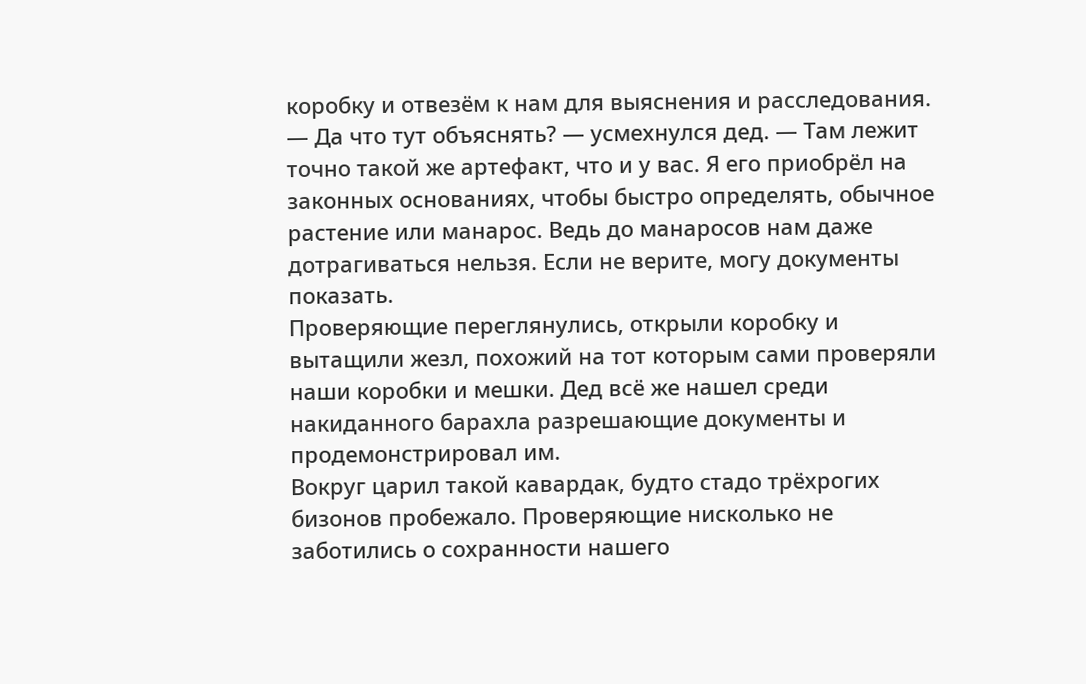коробку и отвезём к нам для выяснения и расследования.
— Да что тут объяснять? — усмехнулся дед. — Там лежит точно такой же артефакт, что и у вас. Я его приобрёл на законных основаниях, чтобы быстро определять, обычное растение или манарос. Ведь до манаросов нам даже дотрагиваться нельзя. Если не верите, могу документы показать.
Проверяющие переглянулись, открыли коробку и вытащили жезл, похожий на тот которым сами проверяли наши коробки и мешки. Дед всё же нашел среди накиданного барахла разрешающие документы и продемонстрировал им.
Вокруг царил такой кавардак, будто стадо трёхрогих бизонов пробежало. Проверяющие нисколько не заботились о сохранности нашего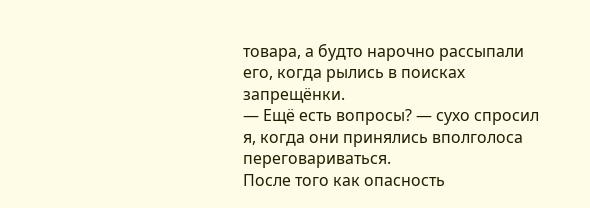товара, а будто нарочно рассыпали его, когда рылись в поисках запрещёнки.
— Ещё есть вопросы? — сухо спросил я, когда они принялись вполголоса переговариваться.
После того как опасность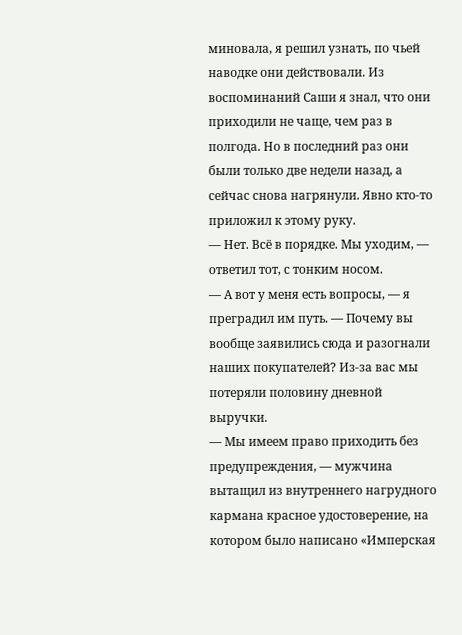миновала, я решил узнать, по чьей наводке они действовали. Из воспоминаний Саши я знал, что они приходили не чаще, чем раз в полгода. Но в последний раз они были только две недели назад, а сейчас снова нагрянули. Явно кто-то приложил к этому руку.
— Нет. Всё в порядке. Мы уходим, — ответил тот, с тонким носом.
— А вот у меня есть вопросы, — я преградил им путь. — Почему вы вообще заявились сюда и разогнали наших покупателей? Из-за вас мы потеряли половину дневной выручки.
— Мы имеем право приходить без предупреждения, — мужчина вытащил из внутреннего нагрудного кармана красное удостоверение, на котором было написано «Имперская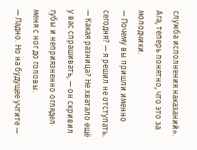служба исполнения наказаний».
Ага, теперь понятно, что это за молодчики.
— Почему вы пришли именно сегодня? — я решил не отступать.
— Какая разница? Не хватало ещё у вас спрашивать, — он скривил губы и неприязненно оглядел меня с ног до головы.
— Ладно. Но на будущее учтите —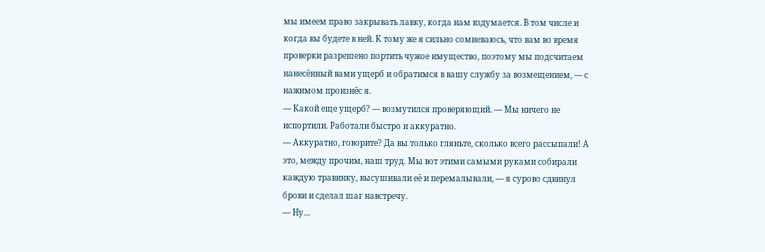мы имеем право закрывать лавку, когда нам вздумается. В том числе и когда вы будете в ней. К тому же я сильно сомневаюсь, что вам во время проверки разрешено портить чужое имущество, поэтому мы подсчитаем нанесённый вами ущерб и обратимся в вашу службу за возмещением, — с нажимом произнёс я.
— Какой еще ущерб? — возмутился проверяющий. — Мы ничего не испортили. Работали быстро и аккуратно.
— Аккуратно, говорите? Да вы только гляньте, сколько всего рассыпали! А это, между прочим, наш труд. Мы вот этими самыми руками собирали каждую травинку, высушивали её и перемалывали, — я сурово сдвинул брови и сделал шаг навстречу.
— Ну…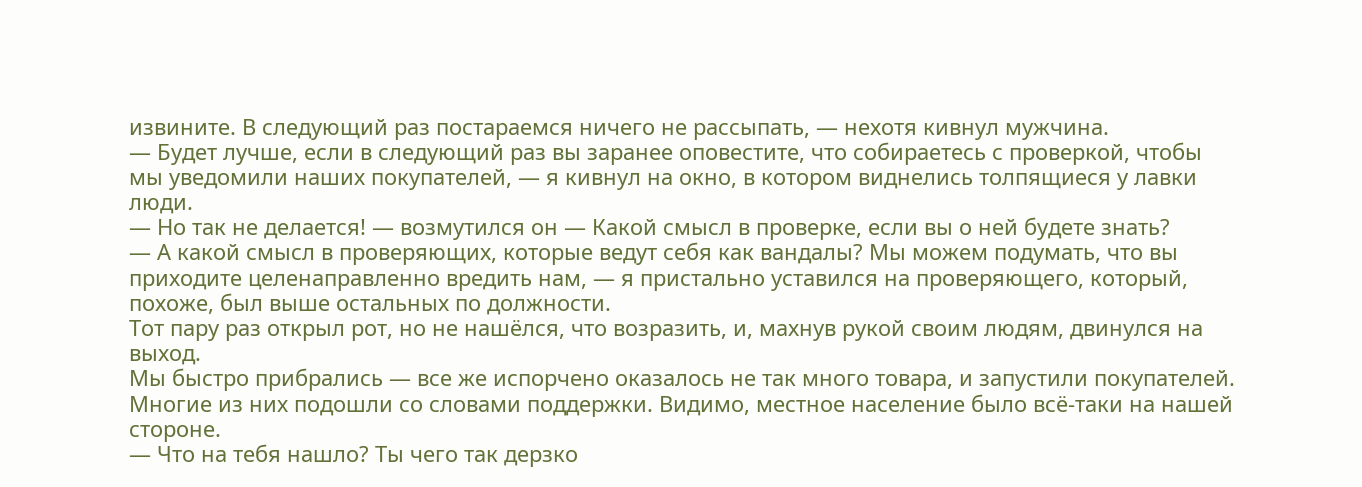извините. В следующий раз постараемся ничего не рассыпать, — нехотя кивнул мужчина.
— Будет лучше, если в следующий раз вы заранее оповестите, что собираетесь с проверкой, чтобы мы уведомили наших покупателей, — я кивнул на окно, в котором виднелись толпящиеся у лавки люди.
— Но так не делается! — возмутился он — Какой смысл в проверке, если вы о ней будете знать?
— А какой смысл в проверяющих, которые ведут себя как вандалы? Мы можем подумать, что вы приходите целенаправленно вредить нам, — я пристально уставился на проверяющего, который, похоже, был выше остальных по должности.
Тот пару раз открыл рот, но не нашёлся, что возразить, и, махнув рукой своим людям, двинулся на выход.
Мы быстро прибрались — все же испорчено оказалось не так много товара, и запустили покупателей. Многие из них подошли со словами поддержки. Видимо, местное население было всё-таки на нашей стороне.
— Что на тебя нашло? Ты чего так дерзко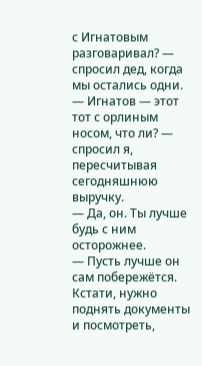с Игнатовым разговаривал? — спросил дед, когда мы остались одни.
— Игнатов — этот тот с орлиным носом, что ли? — спросил я, пересчитывая сегодняшнюю выручку.
— Да, он. Ты лучше будь с ним осторожнее.
— Пусть лучше он сам побережётся. Кстати, нужно поднять документы и посмотреть,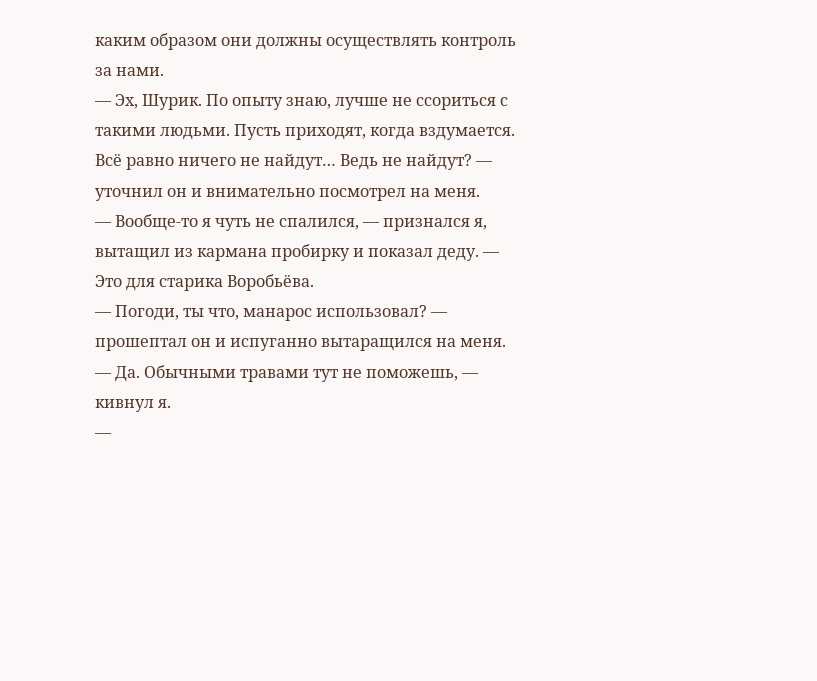каким образом они должны осуществлять контроль за нами.
— Эх, Шурик. По опыту знаю, лучше не ссориться с такими людьми. Пусть приходят, когда вздумается. Всё равно ничего не найдут… Ведь не найдут? — уточнил он и внимательно посмотрел на меня.
— Вообще-то я чуть не спалился, — признался я, вытащил из кармана пробирку и показал деду. — Это для старика Воробьёва.
— Погоди, ты что, манарос использовал? — прошептал он и испуганно вытаращился на меня.
— Да. Обычными травами тут не поможешь, — кивнул я.
—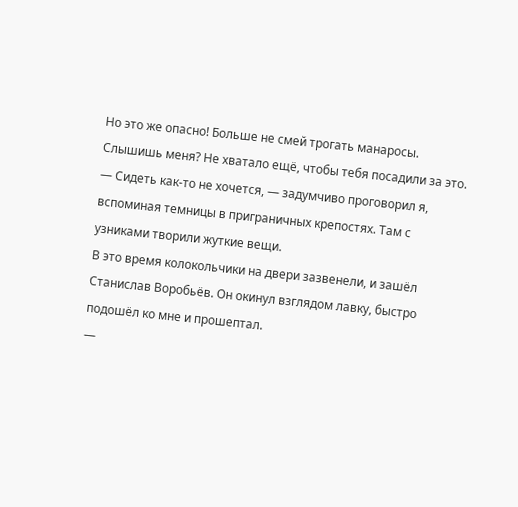Но это же опасно! Больше не смей трогать манаросы. Слышишь меня? Не хватало ещё, чтобы тебя посадили за это.
— Сидеть как-то не хочется, — задумчиво проговорил я, вспоминая темницы в приграничных крепостях. Там с узниками творили жуткие вещи.
В это время колокольчики на двери зазвенели, и зашёл Станислав Воробьёв. Он окинул взглядом лавку, быстро подошёл ко мне и прошептал.
—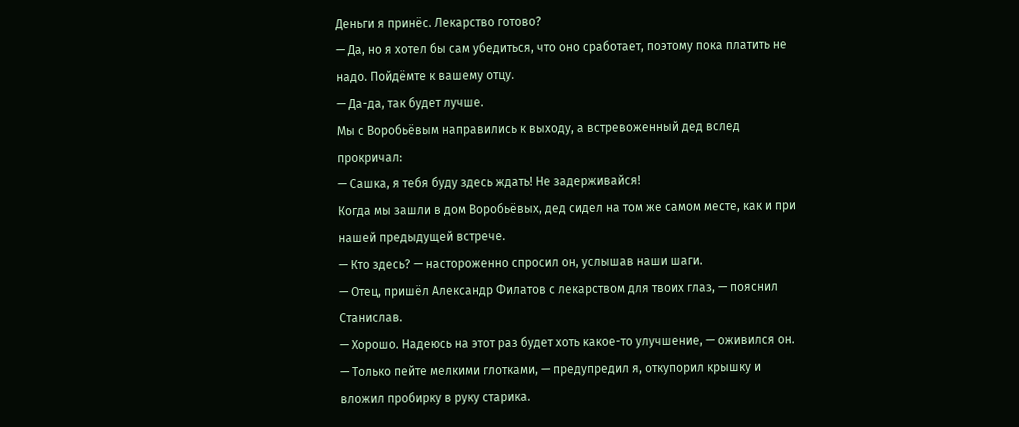Деньги я принёс. Лекарство готово?
— Да, но я хотел бы сам убедиться, что оно сработает, поэтому пока платить не надо. Пойдёмте к вашему отцу.
— Да-да, так будет лучше.
Мы с Воробьёвым направились к выходу, а встревоженный дед вслед прокричал:
— Сашка, я тебя буду здесь ждать! Не задерживайся!
Когда мы зашли в дом Воробьёвых, дед сидел на том же самом месте, как и при нашей предыдущей встрече.
— Кто здесь? — настороженно спросил он, услышав наши шаги.
— Отец, пришёл Александр Филатов с лекарством для твоих глаз, — пояснил Станислав.
— Хорошо. Надеюсь на этот раз будет хоть какое-то улучшение, — оживился он.
— Только пейте мелкими глотками, — предупредил я, откупорил крышку и вложил пробирку в руку старика.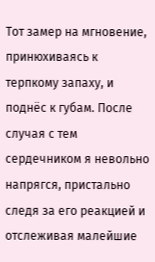Тот замер на мгновение, принюхиваясь к терпкому запаху, и поднёс к губам. После случая с тем сердечником я невольно напрягся, пристально следя за его реакцией и отслеживая малейшие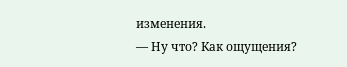изменения.
— Ну что? Как ощущения?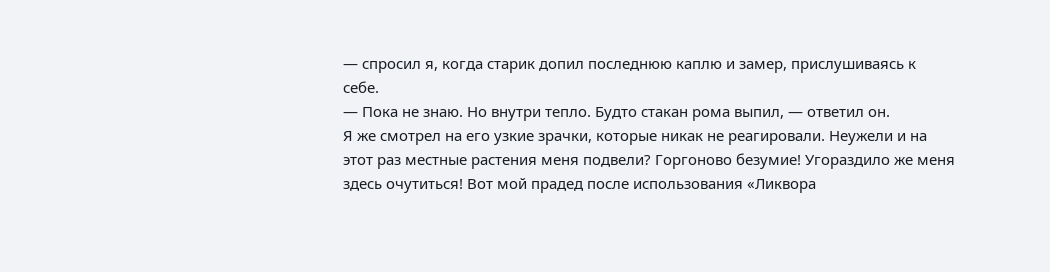— спросил я, когда старик допил последнюю каплю и замер, прислушиваясь к себе.
— Пока не знаю. Но внутри тепло. Будто стакан рома выпил, — ответил он.
Я же смотрел на его узкие зрачки, которые никак не реагировали. Неужели и на этот раз местные растения меня подвели? Горгоново безумие! Угораздило же меня здесь очутиться! Вот мой прадед после использования «Ликвора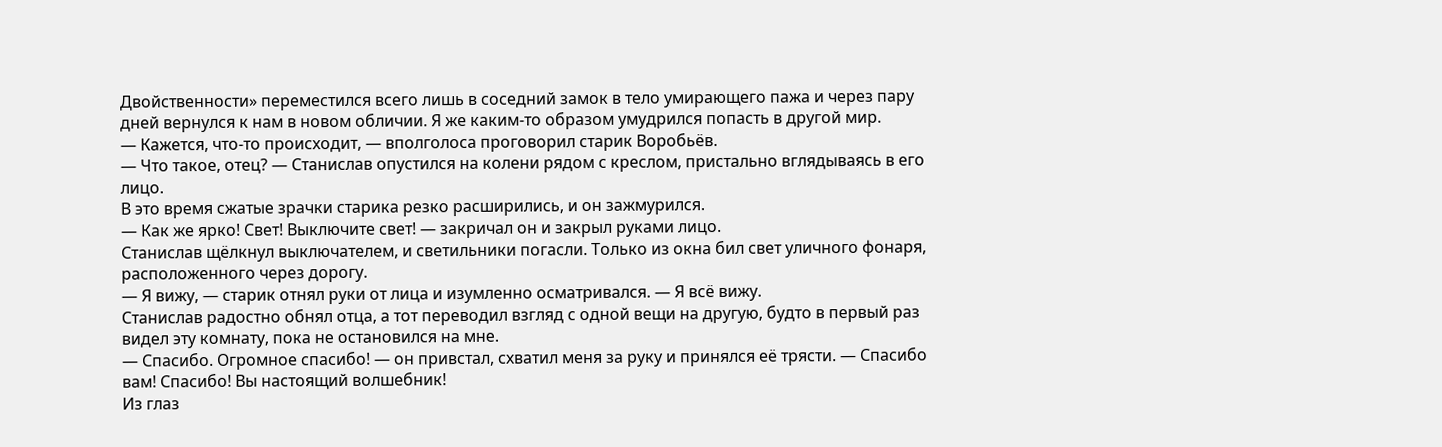Двойственности» переместился всего лишь в соседний замок в тело умирающего пажа и через пару дней вернулся к нам в новом обличии. Я же каким-то образом умудрился попасть в другой мир.
— Кажется, что-то происходит, — вполголоса проговорил старик Воробьёв.
— Что такое, отец? — Станислав опустился на колени рядом с креслом, пристально вглядываясь в его лицо.
В это время сжатые зрачки старика резко расширились, и он зажмурился.
— Как же ярко! Свет! Выключите свет! — закричал он и закрыл руками лицо.
Станислав щёлкнул выключателем, и светильники погасли. Только из окна бил свет уличного фонаря, расположенного через дорогу.
— Я вижу, — старик отнял руки от лица и изумленно осматривался. — Я всё вижу.
Станислав радостно обнял отца, а тот переводил взгляд с одной вещи на другую, будто в первый раз видел эту комнату, пока не остановился на мне.
— Спасибо. Огромное спасибо! — он привстал, схватил меня за руку и принялся её трясти. — Спасибо вам! Спасибо! Вы настоящий волшебник!
Из глаз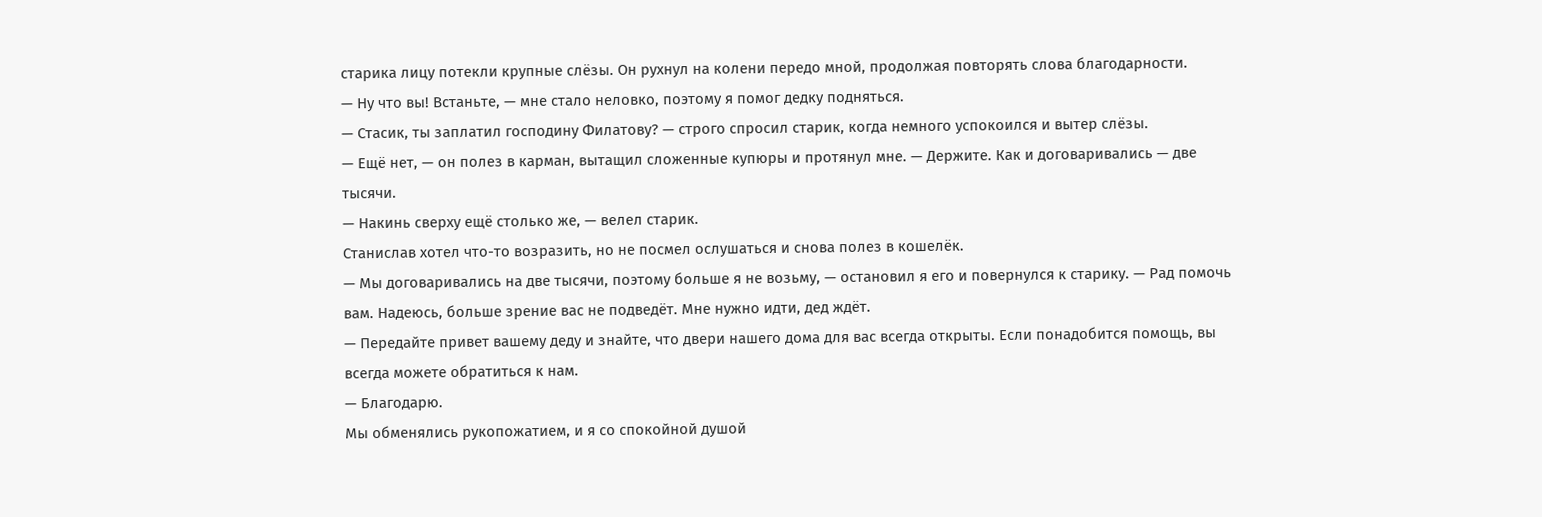старика лицу потекли крупные слёзы. Он рухнул на колени передо мной, продолжая повторять слова благодарности.
— Ну что вы! Встаньте, — мне стало неловко, поэтому я помог дедку подняться.
— Стасик, ты заплатил господину Филатову? — строго спросил старик, когда немного успокоился и вытер слёзы.
— Ещё нет, — он полез в карман, вытащил сложенные купюры и протянул мне. — Держите. Как и договаривались — две тысячи.
— Накинь сверху ещё столько же, — велел старик.
Станислав хотел что-то возразить, но не посмел ослушаться и снова полез в кошелёк.
— Мы договаривались на две тысячи, поэтому больше я не возьму, — остановил я его и повернулся к старику. — Рад помочь вам. Надеюсь, больше зрение вас не подведёт. Мне нужно идти, дед ждёт.
— Передайте привет вашему деду и знайте, что двери нашего дома для вас всегда открыты. Если понадобится помощь, вы всегда можете обратиться к нам.
— Благодарю.
Мы обменялись рукопожатием, и я со спокойной душой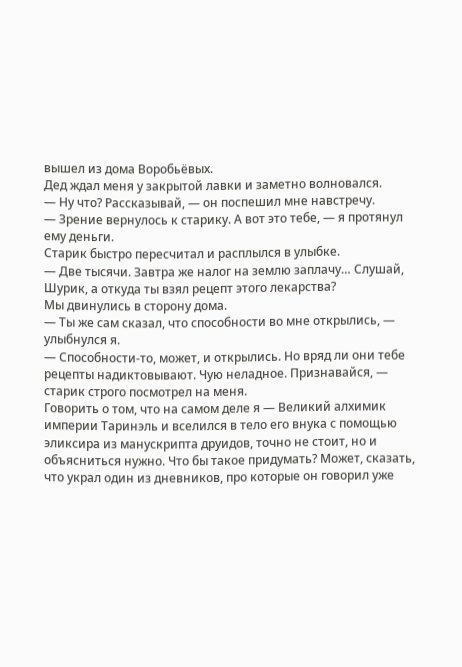вышел из дома Воробьёвых.
Дед ждал меня у закрытой лавки и заметно волновался.
— Ну что? Рассказывай, — он поспешил мне навстречу.
— Зрение вернулось к старику. А вот это тебе, — я протянул ему деньги.
Старик быстро пересчитал и расплылся в улыбке.
— Две тысячи. Завтра же налог на землю заплачу… Слушай, Шурик, а откуда ты взял рецепт этого лекарства?
Мы двинулись в сторону дома.
— Ты же сам сказал, что способности во мне открылись, — улыбнулся я.
— Способности-то, может, и открылись. Но вряд ли они тебе рецепты надиктовывают. Чую неладное. Признавайся, — старик строго посмотрел на меня.
Говорить о том, что на самом деле я — Великий алхимик империи Таринэль и вселился в тело его внука с помощью эликсира из манускрипта друидов, точно не стоит, но и объясниться нужно. Что бы такое придумать? Может, сказать, что украл один из дневников, про которые он говорил уже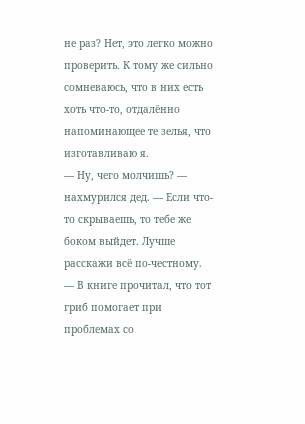не раз? Нет, это легко можно проверить. К тому же сильно сомневаюсь, что в них есть хоть что-то, отдалённо напоминающее те зелья, что изготавливаю я.
— Ну, чего молчишь? — нахмурился дед. — Если что-то скрываешь, то тебе же боком выйдет. Лучше расскажи всё по-честному.
— В книге прочитал, что тот гриб помогает при проблемах со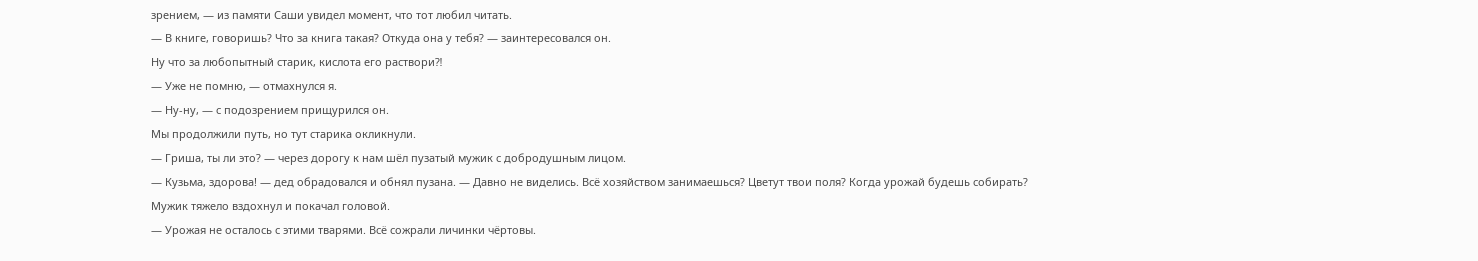зрением, — из памяти Саши увидел момент, что тот любил читать.
— В книге, говоришь? Что за книга такая? Откуда она у тебя? — заинтересовался он.
Ну что за любопытный старик, кислота его раствори⁈
— Уже не помню, — отмахнулся я.
— Ну-ну, — с подозрением прищурился он.
Мы продолжили путь, но тут старика окликнули.
— Гриша, ты ли это? — через дорогу к нам шёл пузатый мужик с добродушным лицом.
— Кузьма, здорова! — дед обрадовался и обнял пузана. — Давно не виделись. Всё хозяйством занимаешься? Цветут твои поля? Когда урожай будешь собирать?
Мужик тяжело вздохнул и покачал головой.
— Урожая не осталось с этими тварями. Всё сожрали личинки чёртовы.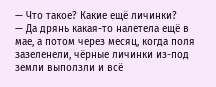— Что такое? Какие ещё личинки?
— Да дрянь какая-то налетела ещё в мае, а потом через месяц, когда поля зазеленели, чёрные личинки из-под земли выползли и всё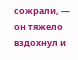сожрали, — он тяжело вздохнул и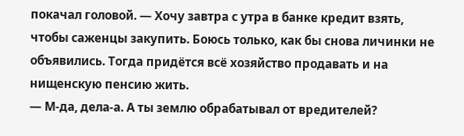покачал головой. — Хочу завтра с утра в банке кредит взять, чтобы саженцы закупить. Боюсь только, как бы снова личинки не объявились. Тогда придётся всё хозяйство продавать и на нищенскую пенсию жить.
— М-да, дела-а. А ты землю обрабатывал от вредителей?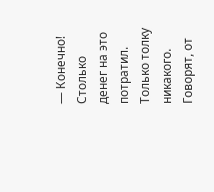— Конечно! Столько денег на это потратил. Только толку никакого. Говорят, от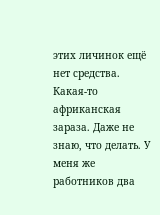этих личинок ещё нет средства. Какая-то африканская зараза. Даже не знаю, что делать. У меня же работников два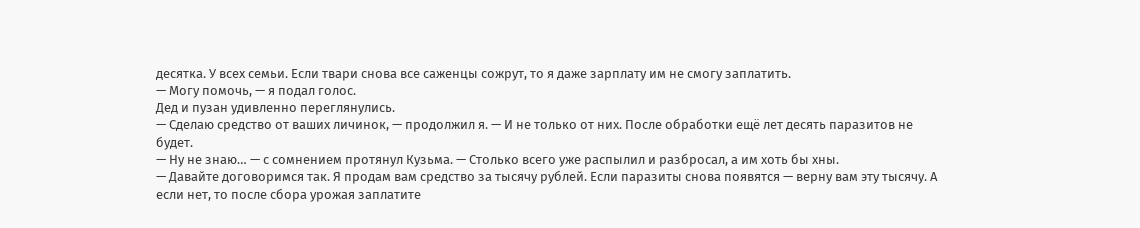десятка. У всех семьи. Если твари снова все саженцы сожрут, то я даже зарплату им не смогу заплатить.
— Могу помочь, — я подал голос.
Дед и пузан удивленно переглянулись.
— Сделаю средство от ваших личинок, — продолжил я. — И не только от них. После обработки ещё лет десять паразитов не будет.
— Ну не знаю… — с сомнением протянул Кузьма. — Столько всего уже распылил и разбросал, а им хоть бы хны.
— Давайте договоримся так. Я продам вам средство за тысячу рублей. Если паразиты снова появятся — верну вам эту тысячу. А если нет, то после сбора урожая заплатите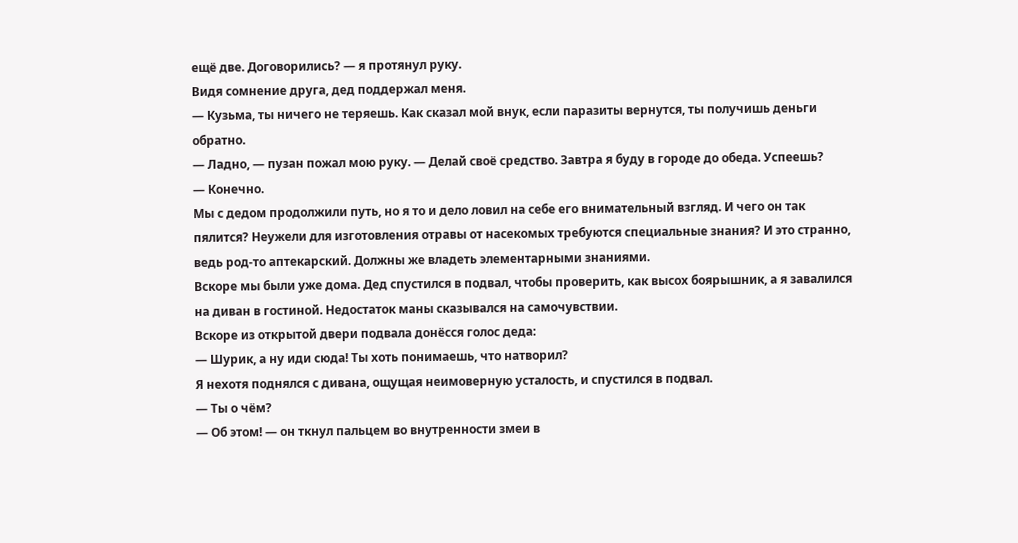ещё две. Договорились? — я протянул руку.
Видя сомнение друга, дед поддержал меня.
— Кузьма, ты ничего не теряешь. Как сказал мой внук, если паразиты вернутся, ты получишь деньги обратно.
— Ладно, — пузан пожал мою руку. — Делай своё средство. Завтра я буду в городе до обеда. Успеешь?
— Конечно.
Мы с дедом продолжили путь, но я то и дело ловил на себе его внимательный взгляд. И чего он так пялится? Неужели для изготовления отравы от насекомых требуются специальные знания? И это странно, ведь род-то аптекарский. Должны же владеть элементарными знаниями.
Вскоре мы были уже дома. Дед спустился в подвал, чтобы проверить, как высох боярышник, а я завалился на диван в гостиной. Недостаток маны сказывался на самочувствии.
Вскоре из открытой двери подвала донёсся голос деда:
— Шурик, а ну иди сюда! Ты хоть понимаешь, что натворил?
Я нехотя поднялся с дивана, ощущая неимоверную усталость, и спустился в подвал.
— Ты о чём?
— Об этом! — он ткнул пальцем во внутренности змеи в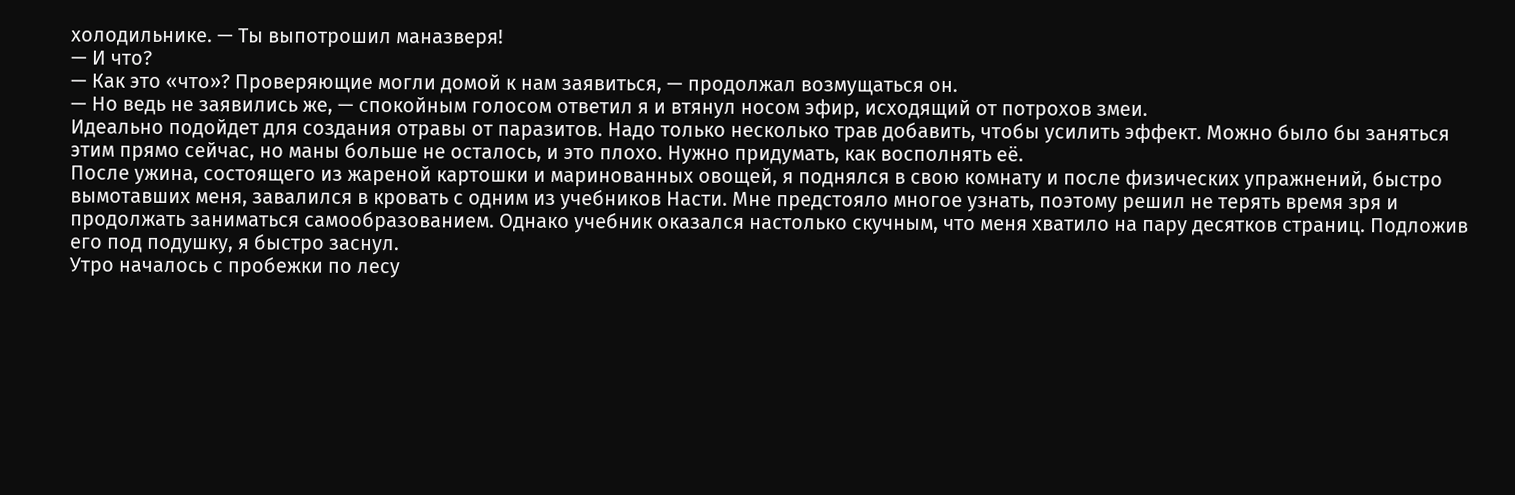холодильнике. — Ты выпотрошил маназверя!
— И что?
— Как это «что»? Проверяющие могли домой к нам заявиться, — продолжал возмущаться он.
— Но ведь не заявились же, — спокойным голосом ответил я и втянул носом эфир, исходящий от потрохов змеи.
Идеально подойдет для создания отравы от паразитов. Надо только несколько трав добавить, чтобы усилить эффект. Можно было бы заняться этим прямо сейчас, но маны больше не осталось, и это плохо. Нужно придумать, как восполнять её.
После ужина, состоящего из жареной картошки и маринованных овощей, я поднялся в свою комнату и после физических упражнений, быстро вымотавших меня, завалился в кровать с одним из учебников Насти. Мне предстояло многое узнать, поэтому решил не терять время зря и продолжать заниматься самообразованием. Однако учебник оказался настолько скучным, что меня хватило на пару десятков страниц. Подложив его под подушку, я быстро заснул.
Утро началось с пробежки по лесу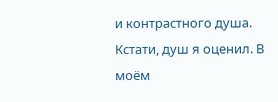и контрастного душа. Кстати, душ я оценил. В моём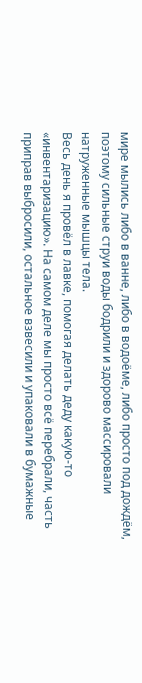мире мылись либо в ванне, либо в водоёме, либо просто под дождём, поэтому сильные струи воды бодрили и здорово массировали натруженные мышцы тела.
Весь день я провёл в лавке, помогая делать деду какую-то «инвентаризацию». На самом деле мы просто всё перебрали, часть приправ выбросили, остальное взвесили и упаковали в бумажные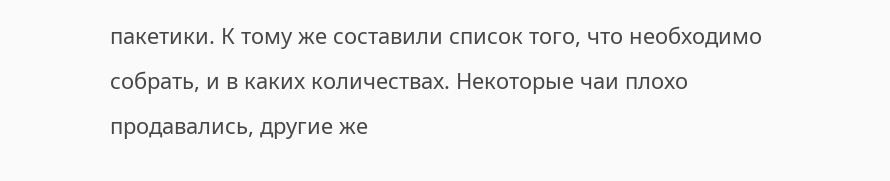пакетики. К тому же составили список того, что необходимо собрать, и в каких количествах. Некоторые чаи плохо продавались, другие же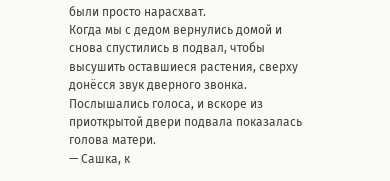были просто нарасхват.
Когда мы с дедом вернулись домой и снова спустились в подвал, чтобы высушить оставшиеся растения, сверху донёсся звук дверного звонка. Послышались голоса, и вскоре из приоткрытой двери подвала показалась голова матери.
— Сашка, к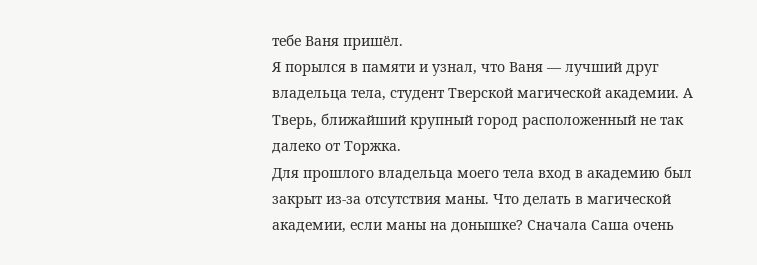тебе Ваня пришёл.
Я порылся в памяти и узнал, что Ваня — лучший друг владельца тела, студент Тверской магической академии. А Тверь, ближайший крупный город расположенный не так далеко от Торжка.
Для прошлого владельца моего тела вход в академию был закрыт из-за отсутствия маны. Что делать в магической академии, если маны на донышке? Сначала Саша очень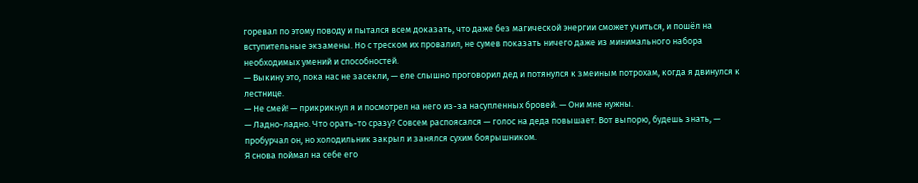горевал по этому поводу и пытался всем доказать, что даже без магической энергии сможет учиться, и пошёл на вступительные экзамены. Но с треском их провалил, не сумев показать ничего даже из минимального набора необходимых умений и способностей.
— Выкину это, пока нас не засекли, — еле слышно проговорил дед и потянулся к змеиным потрохам, когда я двинулся к лестнице.
— Не смей! — прикрикнул я и посмотрел на него из-за насупленных бровей. — Они мне нужны.
— Ладно-ладно. Что орать-то сразу? Совсем распоясался — голос на деда повышает. Вот выпорю, будешь знать, — пробурчал он, но холодильник закрыл и занялся сухим боярышником.
Я снова поймал на себе его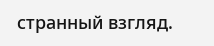странный взгляд.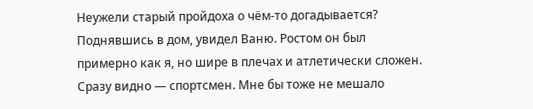Неужели старый пройдоха о чём-то догадывается?
Поднявшись в дом, увидел Ваню. Ростом он был примерно как я, но шире в плечах и атлетически сложен. Сразу видно — спортсмен. Мне бы тоже не мешало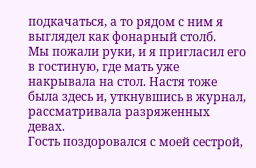подкачаться, а то рядом с ним я выглядел как фонарный столб.
Мы пожали руки, и я пригласил его в гостиную, где мать уже накрывала на стол. Настя тоже была здесь и, уткнувшись в журнал, рассматривала разряженных девах.
Гость поздоровался с моей сестрой,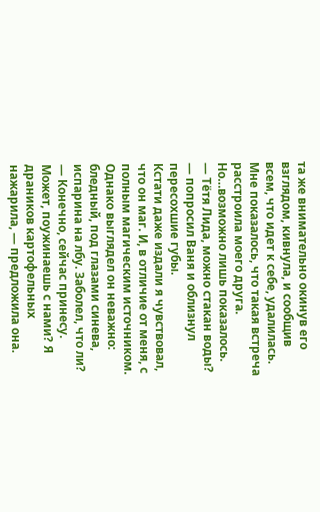та же внимательно окинув его взглядом, кивнула, и сообщив всем, что идет к себе, удалилась. Мне показалось, что такая встреча расстроила моего друга. Но…возможно лишь показалось.
— Тётя Лида, можно стакан воды? — попросил Ваня и облизнул пересохшие губы.
Кстати даже издали я чувствовал, что он маг. И, в отличие от меня, с полным магическим источником. Однако выглядел он неважно: бледный, под глазами синева, испарина на лбу. Заболел, что ли?
— Конечно, сейчас принесу. Может, поужинаешь с нами? Я драников картофельных нажарила, — предложила она.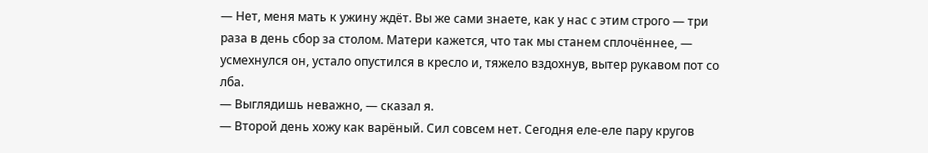— Нет, меня мать к ужину ждёт. Вы же сами знаете, как у нас с этим строго — три раза в день сбор за столом. Матери кажется, что так мы станем сплочённее, — усмехнулся он, устало опустился в кресло и, тяжело вздохнув, вытер рукавом пот со лба.
— Выглядишь неважно, — сказал я.
— Второй день хожу как варёный. Сил совсем нет. Сегодня еле-еле пару кругов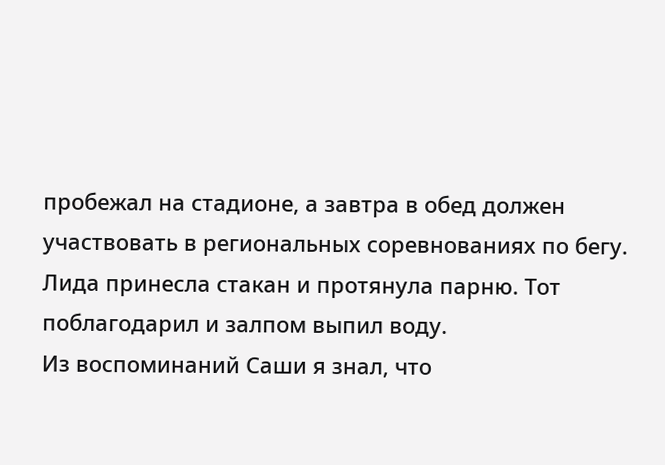пробежал на стадионе, а завтра в обед должен участвовать в региональных соревнованиях по бегу.
Лида принесла стакан и протянула парню. Тот поблагодарил и залпом выпил воду.
Из воспоминаний Саши я знал, что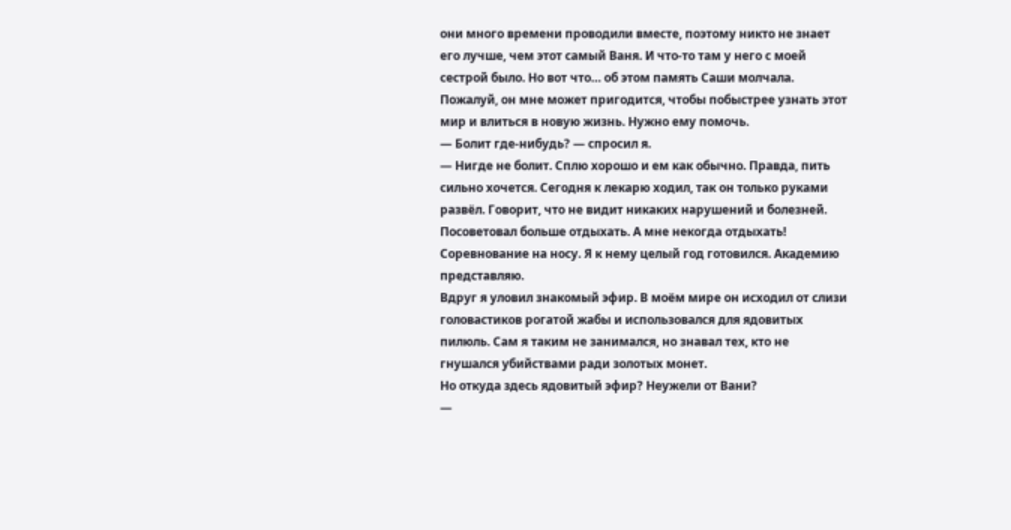они много времени проводили вместе, поэтому никто не знает его лучше, чем этот самый Ваня. И что-то там у него с моей сестрой было. Но вот что… об этом память Саши молчала. Пожалуй, он мне может пригодится, чтобы побыстрее узнать этот мир и влиться в новую жизнь. Нужно ему помочь.
— Болит где-нибудь? — спросил я.
— Нигде не болит. Сплю хорошо и ем как обычно. Правда, пить сильно хочется. Сегодня к лекарю ходил, так он только руками развёл. Говорит, что не видит никаких нарушений и болезней. Посоветовал больше отдыхать. А мне некогда отдыхать! Соревнование на носу. Я к нему целый год готовился. Академию представляю.
Вдруг я уловил знакомый эфир. В моём мире он исходил от слизи головастиков рогатой жабы и использовался для ядовитых пилюль. Сам я таким не занимался, но знавал тех, кто не гнушался убийствами ради золотых монет.
Но откуда здесь ядовитый эфир? Неужели от Вани?
—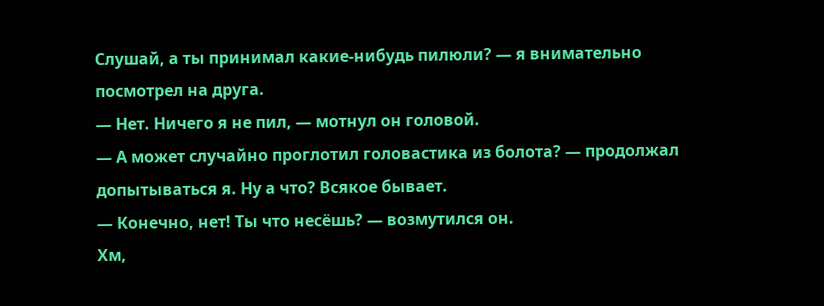Слушай, а ты принимал какие-нибудь пилюли? — я внимательно посмотрел на друга.
— Нет. Ничего я не пил, — мотнул он головой.
— А может случайно проглотил головастика из болота? — продолжал допытываться я. Ну а что? Всякое бывает.
— Конечно, нет! Ты что несёшь? — возмутился он.
Хм,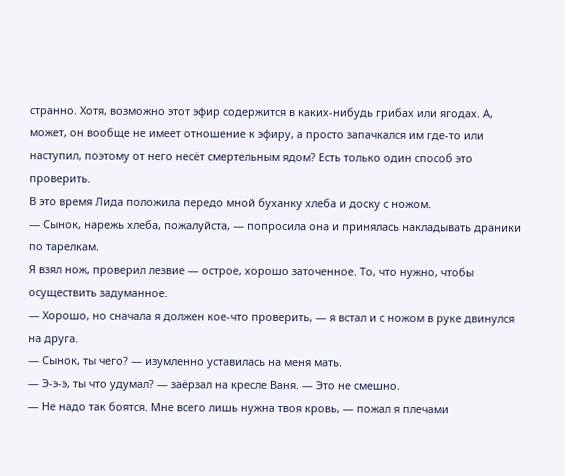странно. Хотя, возможно этот эфир содержится в каких-нибудь грибах или ягодах. А, может, он вообще не имеет отношение к эфиру, а просто запачкался им где-то или наступил, поэтому от него несёт смертельным ядом? Есть только один способ это проверить.
В это время Лида положила передо мной буханку хлеба и доску с ножом.
— Сынок, нарежь хлеба, пожалуйста, — попросила она и принялась накладывать драники по тарелкам.
Я взял нож, проверил лезвие — острое, хорошо заточенное. То, что нужно, чтобы осуществить задуманное.
— Хорошо, но сначала я должен кое-что проверить, — я встал и с ножом в руке двинулся на друга.
— Сынок, ты чего? — изумленно уставилась на меня мать.
— Э-э-э, ты что удумал? — заёрзал на кресле Ваня. — Это не смешно.
— Не надо так боятся. Мне всего лишь нужна твоя кровь, — пожал я плечами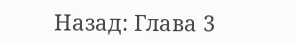Назад: Глава 3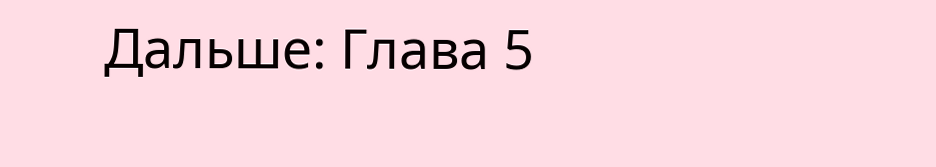Дальше: Глава 5